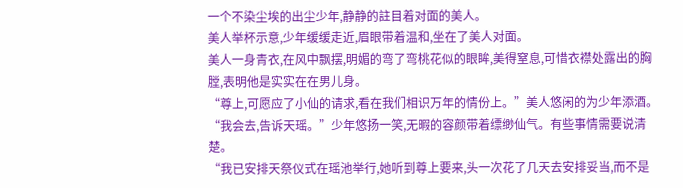一个不染尘埃的出尘少年,静静的註目着对面的美人。
美人举杯示意,少年缓缓走近,眉眼带着温和,坐在了美人对面。
美人一身青衣,在风中飘摆,明媚的弯了弯桃花似的眼眸,美得窒息,可惜衣襟处露出的胸膛,表明他是实实在在男儿身。
“尊上,可愿应了小仙的请求,看在我们相识万年的情份上。”美人悠闲的为少年添酒。
“我会去,告诉天瑶。”少年悠扬一笑,无暇的容颜带着缥缈仙气。有些事情需要说清楚。
“我已安排天祭仪式在瑶池举行,她听到尊上要来,头一次花了几天去安排妥当,而不是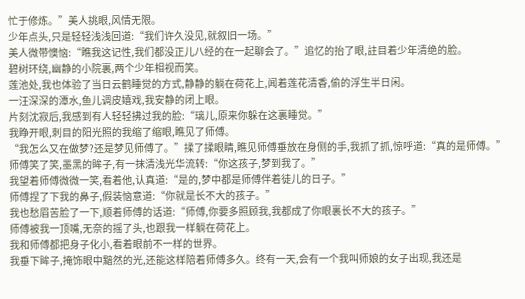忙于修炼。”美人挑眼,风情无限。
少年点头,只是轻轻浅浅回道:“我们许久没见,就叙旧一场。”
美人微带懊恼:“瞧我这记性,我们都没正儿八经的在一起聊会了。”追忆的抬了眼,註目着少年清绝的脸。
碧树环绕,幽静的小院裏,两个少年相视而笑。
莲池处,我也体验了当日云鹤睡觉的方式,静静的躺在荷花上,闻着莲花清香,偷的浮生半日闲。
一汪深深的潭水,鱼儿调皮嬉戏,我安静的闭上眼。
片刻沈寂后,我感到有人轻轻拂过我的脸:“璃儿,原来你躲在这裏睡觉。”
我睁开眼,刺目的阳光照的我缩了缩眼,瞧见了师傅。
“我怎么又在做梦?还是梦见师傅了。”揉了揉眼睛,瞧见师傅垂放在身侧的手,我抓了抓,惊呼道:“真的是师傅。”
师傅笑了笑,墨黑的眸子,有一抹清浅光华流转:“你这孩子,梦到我了。”
我望着师傅微微一笑,看着他,认真道:“是的,梦中都是师傅伴着徒儿的日子。”
师傅捏了下我的鼻子,假装恼意道:“你就是长不大的孩子。”
我也愁眉苦脸了一下,顺着师傅的话道:“师傅,你要多照顾我,我都成了你眼裏长不大的孩子。”
师傅被我一顶嘴,无奈的摇了头,也跟我一样躺在荷花上。
我和师傅都把身子化小,看着眼前不一样的世界。
我垂下眸子,掩饰眼中黯然的光,还能这样陪着师傅多久。终有一天,会有一个我叫师娘的女子出现,我还是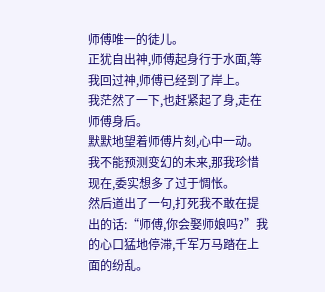师傅唯一的徒儿。
正犹自出神,师傅起身行于水面,等我回过神,师傅已经到了岸上。
我茫然了一下,也赶紧起了身,走在师傅身后。
默默地望着师傅片刻,心中一动。
我不能预测变幻的未来,那我珍惜现在,委实想多了过于惆怅。
然后道出了一句,打死我不敢在提出的话:“师傅,你会娶师娘吗?”我的心口猛地停滞,千军万马踏在上面的纷乱。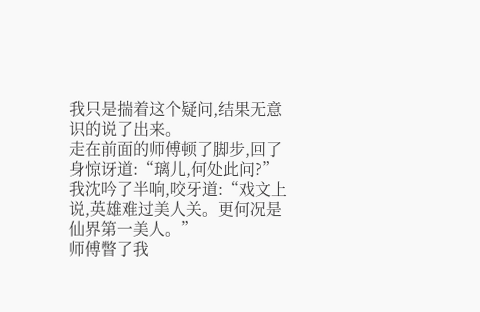我只是揣着这个疑问,结果无意识的说了出来。
走在前面的师傅顿了脚步,回了身惊讶道:“璃儿,何处此问?”
我沈吟了半响,咬牙道:“戏文上说,英雄难过美人关。更何况是仙界第一美人。”
师傅瞥了我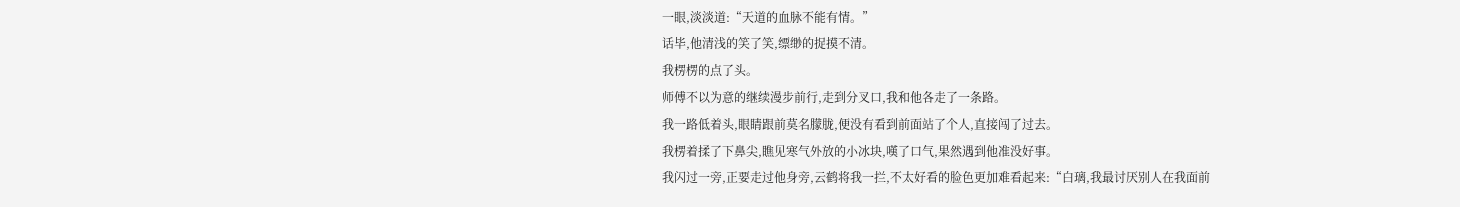一眼,淡淡道:“天道的血脉不能有情。”
话毕,他清浅的笑了笑,缥缈的捉摸不清。
我楞楞的点了头。
师傅不以为意的继续漫步前行,走到分叉口,我和他各走了一条路。
我一路低着头,眼睛跟前莫名朦胧,便没有看到前面站了个人,直接闯了过去。
我楞着揉了下鼻尖,瞧见寒气外放的小冰块,嘆了口气,果然遇到他准没好事。
我闪过一旁,正要走过他身旁,云鹤将我一拦,不太好看的脸色更加难看起来:“白璃,我最讨厌别人在我面前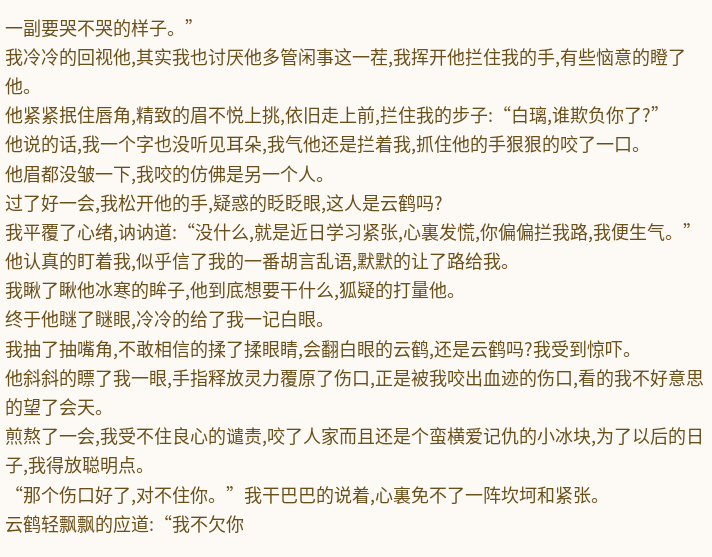一副要哭不哭的样子。”
我冷冷的回视他,其实我也讨厌他多管闲事这一茬,我挥开他拦住我的手,有些恼意的瞪了他。
他紧紧抿住唇角,精致的眉不悦上挑,依旧走上前,拦住我的步子:“白璃,谁欺负你了?”
他说的话,我一个字也没听见耳朵,我气他还是拦着我,抓住他的手狠狠的咬了一口。
他眉都没皱一下,我咬的仿佛是另一个人。
过了好一会,我松开他的手,疑惑的眨眨眼,这人是云鹤吗?
我平覆了心绪,讷讷道:“没什么,就是近日学习紧张,心裏发慌,你偏偏拦我路,我便生气。”
他认真的盯着我,似乎信了我的一番胡言乱语,默默的让了路给我。
我瞅了瞅他冰寒的眸子,他到底想要干什么,狐疑的打量他。
终于他瞇了瞇眼,冷冷的给了我一记白眼。
我抽了抽嘴角,不敢相信的揉了揉眼睛,会翻白眼的云鹤,还是云鹤吗?我受到惊吓。
他斜斜的瞟了我一眼,手指释放灵力覆原了伤口,正是被我咬出血迹的伤口,看的我不好意思的望了会天。
煎熬了一会,我受不住良心的谴责,咬了人家而且还是个蛮横爱记仇的小冰块,为了以后的日子,我得放聪明点。
“那个伤口好了,对不住你。”我干巴巴的说着,心裏免不了一阵坎坷和紧张。
云鹤轻飘飘的应道:“我不欠你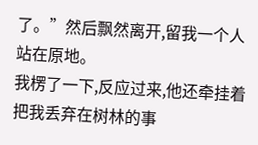了。”然后飘然离开,留我一个人站在原地。
我楞了一下,反应过来,他还牵挂着把我丢弃在树林的事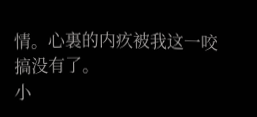情。心裏的内疚被我这一咬搞没有了。
小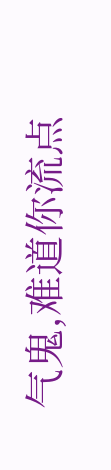气鬼,难道你流点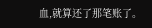血,就算还了那笔账了。